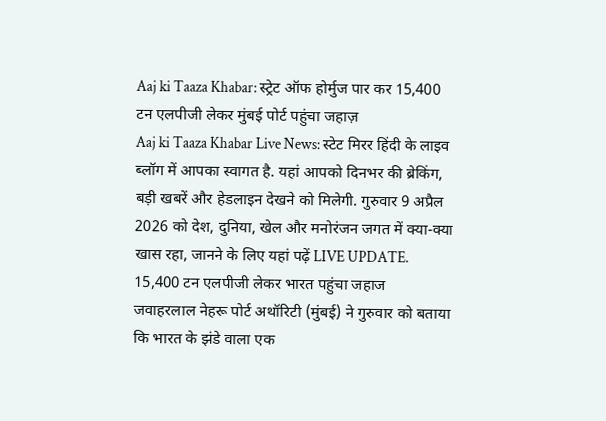Aaj ki Taaza Khabar: स्ट्रेट ऑफ होर्मुज पार कर 15,400 टन एलपीजी लेकर मुंबई पोर्ट पहुंचा जहाज़
Aaj ki Taaza Khabar Live News: स्टेट मिरर हिंदी के लाइव ब्लॉग में आपका स्वागत है. यहां आपको दिनभर की ब्रेकिंग, बड़ी खबरें और हेडलाइन देखने को मिलेगी. गुरुवार 9 अप्रैल 2026 को देश, दुनिया, खेल और मनोरंजन जगत में क्या-क्या खास रहा, जानने के लिए यहां पढ़ें LIVE UPDATE.
15,400 टन एलपीजी लेकर भारत पहुंचा जहाज
जवाहरलाल नेहरू पोर्ट अथॉरिटी (मुंबई) ने गुरुवार को बताया कि भारत के झंडे वाला एक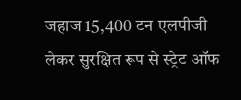जहाज 15,400 टन एलपीजी लेकर सुरक्षित रूप से स्ट्रेट ऑफ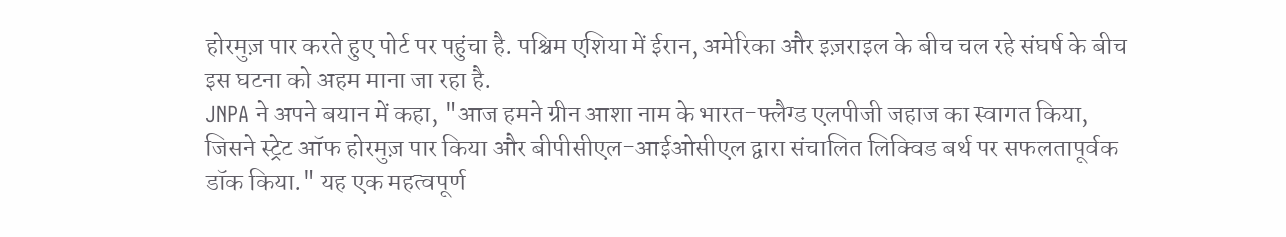होरमुज़ पार करते हुए पोर्ट पर पहुंचा है. पश्चिम एशिया में ईरान, अमेरिका और इज़राइल के बीच चल रहे संघर्ष के बीच इस घटना को अहम माना जा रहा है.
JNPA ने अपने बयान में कहा, "आज हमने ग्रीन आशा नाम के भारत-फ्लैग्ड एलपीजी जहाज का स्वागत किया, जिसने स्ट्रेट ऑफ होरमुज़ पार किया और बीपीसीएल-आईओसीएल द्वारा संचालित लिक्विड बर्थ पर सफलतापूर्वक डॉक किया." यह एक महत्वपूर्ण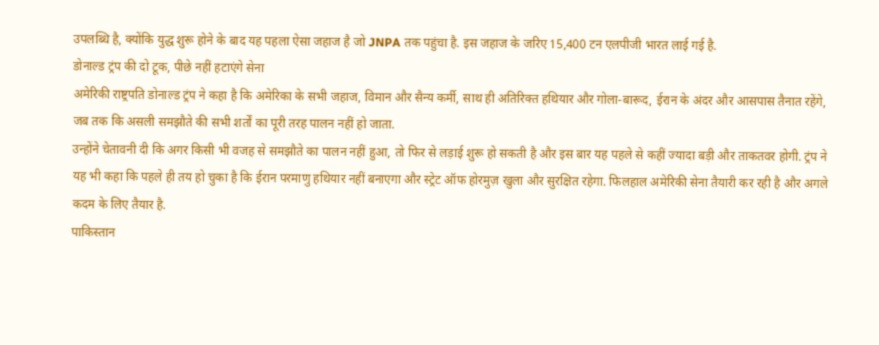उपलब्धि है, क्योंकि युद्ध शुरू होने के बाद यह पहला ऐसा जहाज है जो JNPA तक पहुंचा है. इस जहाज के जरिए 15,400 टन एलपीजी भारत लाई गई है.
डोनाल्ड ट्रंप की दो टूक, पीछे नहीं हटाएंगे सेना
अमेरिकी राष्ट्रपति डोनाल्ड ट्रंप ने कहा है कि अमेरिका के सभी जहाज, विमान और सैन्य कर्मी, साथ ही अतिरिक्त हथियार और गोला-बारूद, ईरान के अंदर और आसपास तैनात रहेंगे, जब तक कि असली समझौते की सभी शर्तों का पूरी तरह पालन नहीं हो जाता.
उन्होंने चेतावनी दी कि अगर किसी भी वजह से समझौते का पालन नहीं हुआ, तो फिर से लड़ाई शुरू हो सकती है और इस बार यह पहले से कहीं ज्यादा बड़ी और ताकतवर होगी. ट्रंप ने यह भी कहा कि पहले ही तय हो चुका है कि ईरान परमाणु हथियार नहीं बनाएगा और स्ट्रेट ऑफ होरमुज़ खुला और सुरक्षित रहेगा. फिलहाल अमेरिकी सेना तैयारी कर रही है और अगले कदम के लिए तैयार है.
पाकिस्तान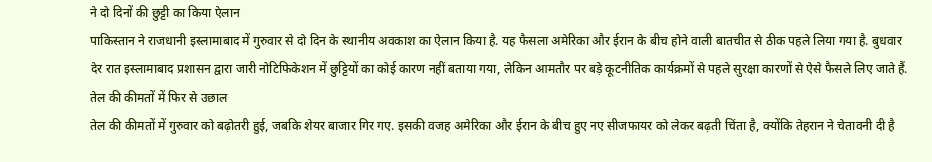ने दो दिनों की छुट्टी का किया ऐलान
पाकिस्तान ने राजधानी इस्लामाबाद में गुरुवार से दो दिन के स्थानीय अवकाश का ऐलान किया है. यह फैसला अमेरिका और ईरान के बीच होने वाली बातचीत से ठीक पहले लिया गया है. बुधवार देर रात इस्लामाबाद प्रशासन द्वारा जारी नोटिफिकेशन में छुट्टियों का कोई कारण नहीं बताया गया, लेकिन आमतौर पर बड़े कूटनीतिक कार्यक्रमों से पहले सुरक्षा कारणों से ऐसे फैसले लिए जाते हैं.
तेल की कीमतों में फिर से उछाल
तेल की कीमतों में गुरुवार को बढ़ोतरी हुई, जबकि शेयर बाजार गिर गए. इसकी वजह अमेरिका और ईरान के बीच हुए नए सीजफायर को लेकर बढ़ती चिंता है, क्योंकि तेहरान ने चेतावनी दी है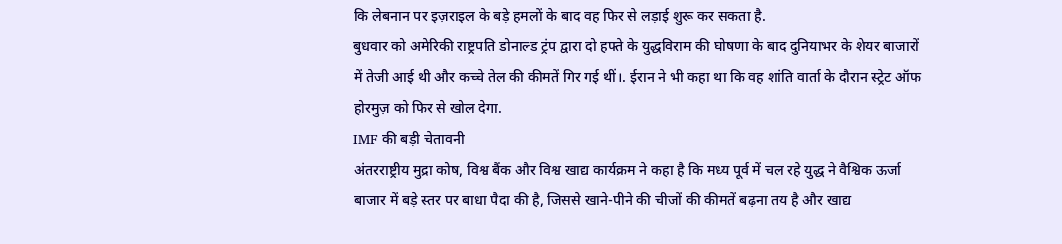कि लेबनान पर इज़राइल के बड़े हमलों के बाद वह फिर से लड़ाई शुरू कर सकता है.
बुधवार को अमेरिकी राष्ट्रपति डोनाल्ड ट्रंप द्वारा दो हफ्ते के युद्धविराम की घोषणा के बाद दुनियाभर के शेयर बाजारों में तेजी आई थी और कच्चे तेल की कीमतें गिर गई थीं।. ईरान ने भी कहा था कि वह शांति वार्ता के दौरान स्ट्रेट ऑफ होरमुज़ को फिर से खोल देगा.
IMF की बड़ी चेतावनी
अंतरराष्ट्रीय मुद्रा कोष, विश्व बैंक और विश्व खाद्य कार्यक्रम ने कहा है कि मध्य पूर्व में चल रहे युद्ध ने वैश्विक ऊर्जा बाजार में बड़े स्तर पर बाधा पैदा की है, जिससे खाने-पीने की चीजों की कीमतें बढ़ना तय है और खाद्य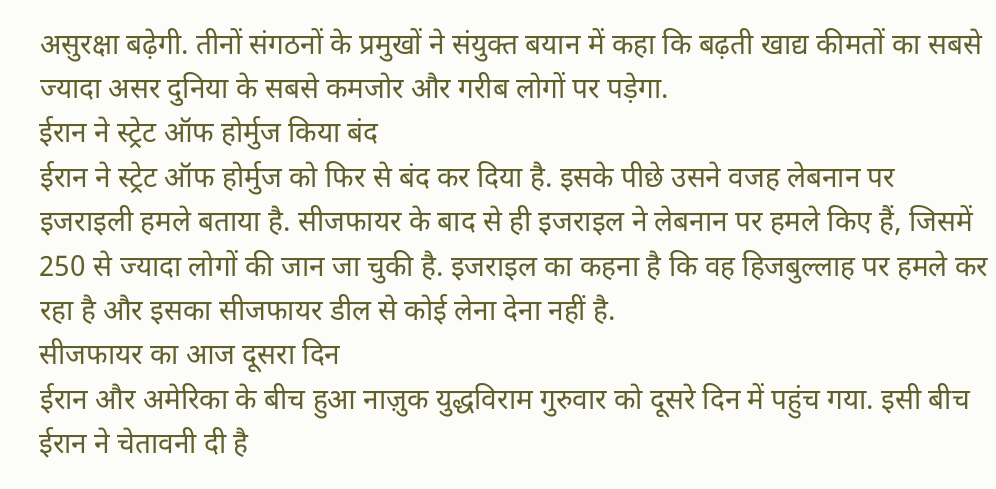असुरक्षा बढ़ेगी. तीनों संगठनों के प्रमुखों ने संयुक्त बयान में कहा कि बढ़ती खाद्य कीमतों का सबसे ज्यादा असर दुनिया के सबसे कमजोर और गरीब लोगों पर पड़ेगा.
ईरान ने स्ट्रेट ऑफ होर्मुज किया बंद
ईरान ने स्ट्रेट ऑफ होर्मुज को फिर से बंद कर दिया है. इसके पीछे उसने वजह लेबनान पर इजराइली हमले बताया है. सीजफायर के बाद से ही इजराइल ने लेबनान पर हमले किए हैं, जिसमें 250 से ज्यादा लोगों की जान जा चुकी है. इजराइल का कहना है कि वह हिजबुल्लाह पर हमले कर रहा है और इसका सीजफायर डील से कोई लेना देना नहीं है.
सीजफायर का आज दूसरा दिन
ईरान और अमेरिका के बीच हुआ नाज़ुक युद्धविराम गुरुवार को दूसरे दिन में पहुंच गया. इसी बीच ईरान ने चेतावनी दी है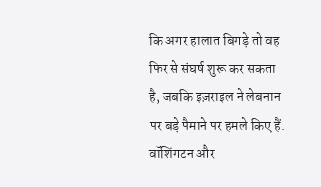कि अगर हालात बिगड़े तो वह फिर से संघर्ष शुरू कर सकता है, जबकि इज़राइल ने लेबनान पर बड़े पैमाने पर हमले किए हैं. वॉशिंगटन और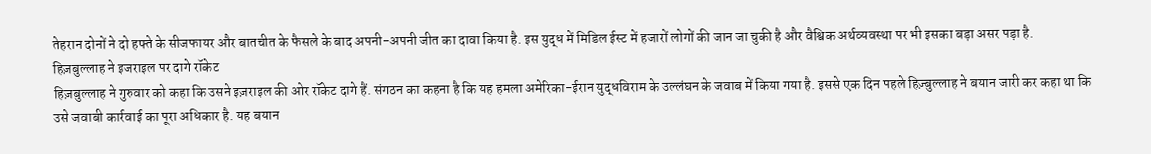तेहरान दोनों ने दो हफ्ते के सीजफायर और बातचीत के फैसले के बाद अपनी-अपनी जीत का दावा किया है. इस युद्ध में मिडिल ईस्ट में हजारों लोगों की जान जा चुकी है और वैश्विक अर्थव्यवस्था पर भी इसका बड़ा असर पड़ा है.
हिज़बुल्लाह ने इजराइल पर दागे रॉकेट
हिज़बुल्लाह ने गुरुवार को कहा कि उसने इज़राइल की ओर रॉकेट दागे हैं. संगठन का कहना है कि यह हमला अमेरिका-ईरान युद्धविराम के उल्लंघन के जवाब में किया गया है. इससे एक दिन पहले हिज़्बुल्लाह ने बयान जारी कर कहा था कि उसे जवाबी कार्रवाई का पूरा अधिकार है. यह बयान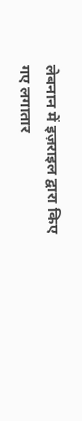लेबनान में इज़राइल द्वारा किए गए लगातार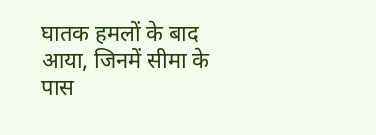घातक हमलों के बाद आया, जिनमें सीमा के पास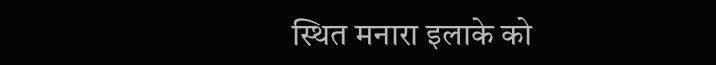स्थित मनारा इलाके को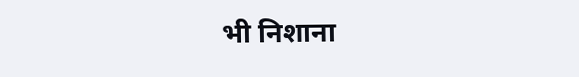भी निशाना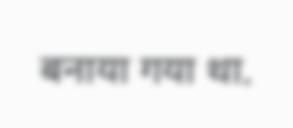बनाया गया था.